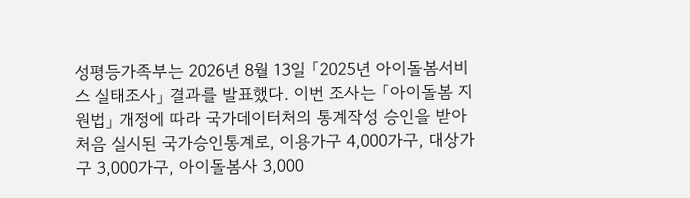성평등가족부는 2026년 8월 13일 「2025년 아이돌봄서비스 실태조사」 결과를 발표했다. 이번 조사는 「아이돌봄 지원법」 개정에 따라 국가데이터처의 통계작성 승인을 받아 처음 실시된 국가승인통계로, 이용가구 4,000가구, 대상가구 3,000가구, 아이돌봄사 3,000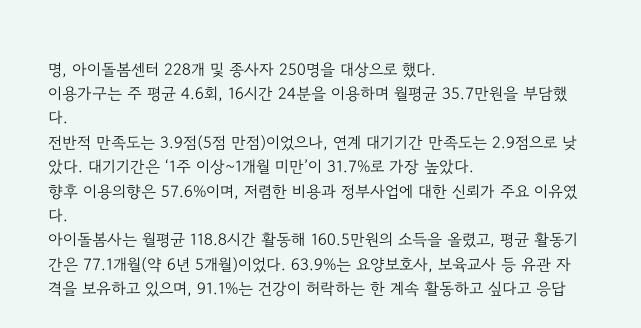명, 아이돌봄센터 228개 및 종사자 250명을 대상으로 했다.
이용가구는 주 평균 4.6회, 16시간 24분을 이용하며 월평균 35.7만원을 부담했다.
전반적 만족도는 3.9점(5점 만점)이었으나, 연계 대기기간 만족도는 2.9점으로 낮았다. 대기기간은 ‘1주 이상~1개월 미만’이 31.7%로 가장 높았다.
향후 이용의향은 57.6%이며, 저렴한 비용과 정부사업에 대한 신뢰가 주요 이유였다.
아이돌봄사는 월평균 118.8시간 활동해 160.5만원의 소득을 올렸고, 평균 활동기간은 77.1개월(약 6년 5개월)이었다. 63.9%는 요양보호사, 보육교사 등 유관 자격을 보유하고 있으며, 91.1%는 건강이 허락하는 한 계속 활동하고 싶다고 응답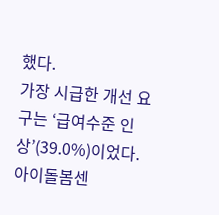했다.
가장 시급한 개선 요구는 ‘급여수준 인상’(39.0%)이었다.
아이돌봄센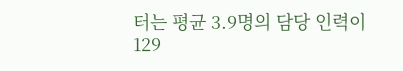터는 평균 3.9명의 담당 인력이 129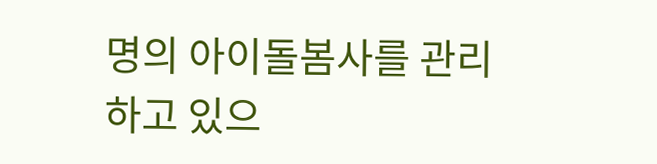명의 아이돌봄사를 관리하고 있으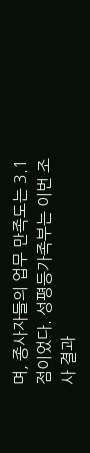며, 종사자들의 업무 만족도는 3.1점이었다. 성평등가족부는 이번 조사 결과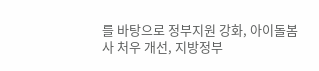를 바탕으로 정부지원 강화, 아이돌봄사 처우 개선, 지방정부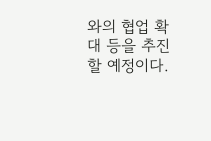와의 협업 확대 등을 추진할 예정이다.